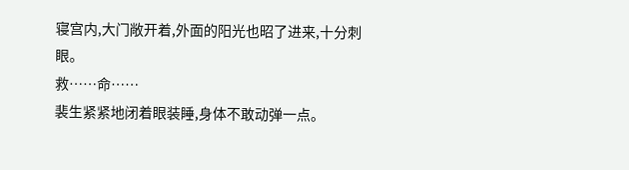寝宫内,大门敞开着,外面的阳光也昭了进来,十分刺眼。
救……命……
裴生紧紧地闭着眼装睡,身体不敢动弹一点。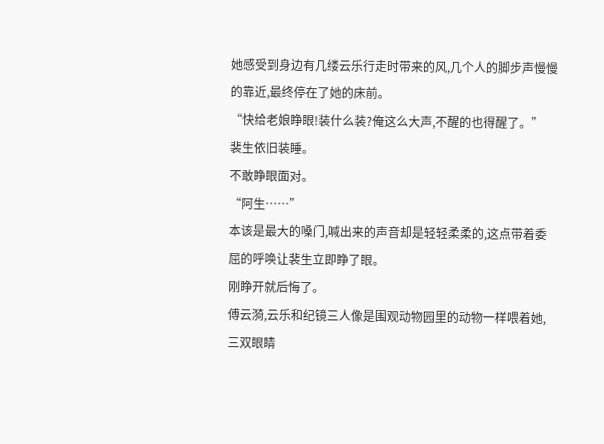她感受到身边有几缕云乐行走时带来的风,几个人的脚步声慢慢的靠近,最终停在了她的床前。
“快给老娘睁眼!装什么装?俺这么大声,不醒的也得醒了。”
裴生依旧装睡。
不敢睁眼面对。
“阿生……”
本该是最大的嗓门,喊出来的声音却是轻轻柔柔的,这点带着委屈的呼唤让裴生立即睁了眼。
刚睁开就后悔了。
傅云漪,云乐和纪镜三人像是围观动物园里的动物一样喂着她,三双眼睛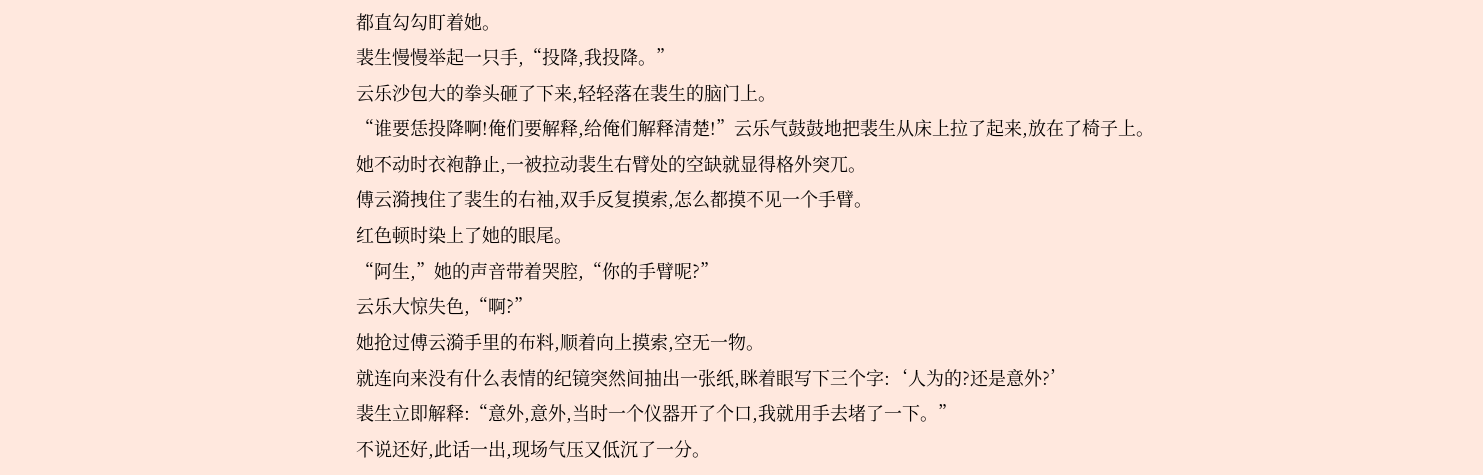都直勾勾盯着她。
裴生慢慢举起一只手,“投降,我投降。”
云乐沙包大的拳头砸了下来,轻轻落在裴生的脑门上。
“谁要恁投降啊!俺们要解释,给俺们解释清楚!”云乐气鼓鼓地把裴生从床上拉了起来,放在了椅子上。
她不动时衣袍静止,一被拉动裴生右臂处的空缺就显得格外突兀。
傅云漪拽住了裴生的右袖,双手反复摸索,怎么都摸不见一个手臂。
红色顿时染上了她的眼尾。
“阿生,”她的声音带着哭腔,“你的手臂呢?”
云乐大惊失色,“啊?”
她抢过傅云漪手里的布料,顺着向上摸索,空无一物。
就连向来没有什么表情的纪镜突然间抽出一张纸,眯着眼写下三个字:‘人为的?还是意外?’
裴生立即解释:“意外,意外,当时一个仪器开了个口,我就用手去堵了一下。”
不说还好,此话一出,现场气压又低沉了一分。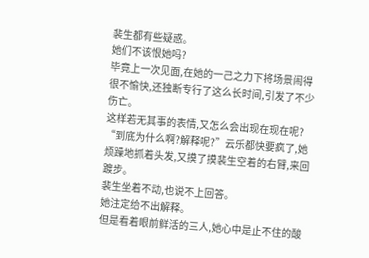裴生都有些疑惑。
她们不该恨她吗?
毕竟上一次见面,在她的一己之力下将场景闹得很不愉快,还独断专行了这么长时间,引发了不少伤亡。
这样若无其事的表情,又怎么会出现在现在呢?
“到底为什么啊?解释呢?”云乐都快要疯了,她烦躁地抓着头发,又摸了摸裴生空着的右臂,来回踱步。
裴生坐着不动,也说不上回答。
她注定给不出解释。
但是看着眼前鲜活的三人,她心中是止不住的酸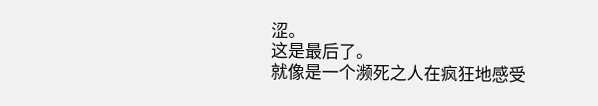涩。
这是最后了。
就像是一个濒死之人在疯狂地感受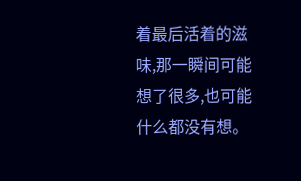着最后活着的滋味,那一瞬间可能想了很多,也可能什么都没有想。